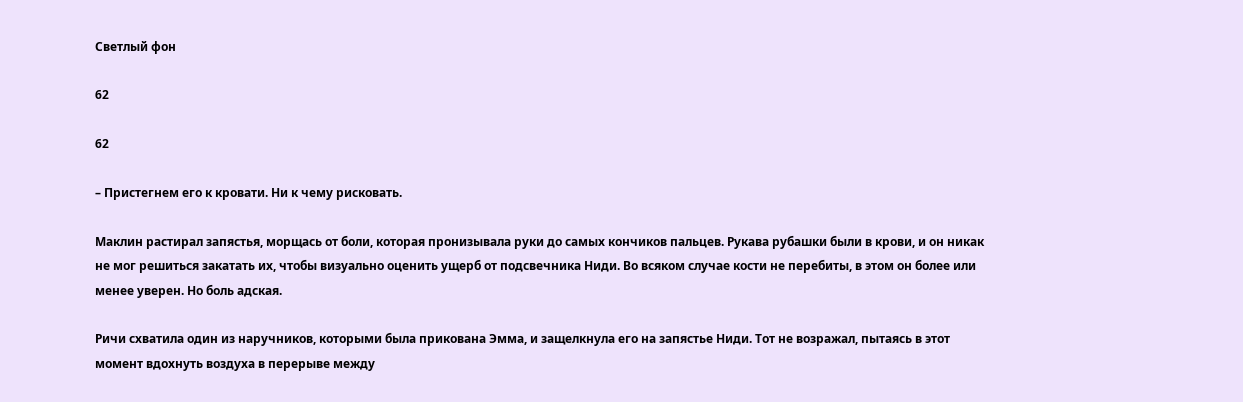Светлый фон

62

62

– Пристегнем его к кровати. Ни к чему рисковать.

Маклин растирал запястья, морщась от боли, которая пронизывала руки до самых кончиков пальцев. Рукава рубашки были в крови, и он никак не мог решиться закатать их, чтобы визуально оценить ущерб от подсвечника Ниди. Во всяком случае кости не перебиты, в этом он более или менее уверен. Но боль адская.

Ричи схватила один из наручников, которыми была прикована Эмма, и защелкнула его на запястье Ниди. Тот не возражал, пытаясь в этот момент вдохнуть воздуха в перерыве между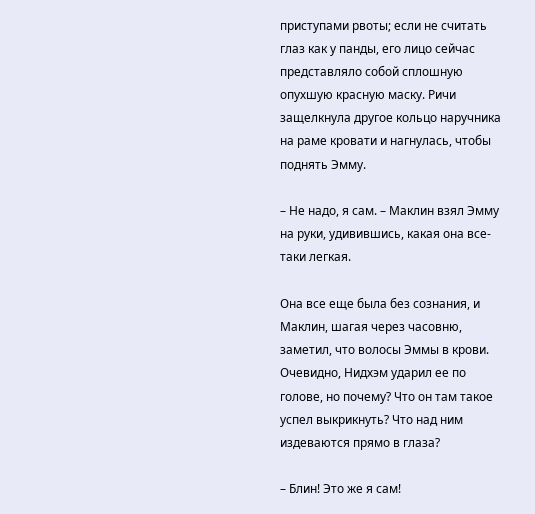приступами рвоты; если не считать глаз как у панды, его лицо сейчас представляло собой сплошную опухшую красную маску. Ричи защелкнула другое кольцо наручника на раме кровати и нагнулась, чтобы поднять Эмму.

– Не надо, я сам. – Маклин взял Эмму на руки, удивившись, какая она все-таки легкая.

Она все еще была без сознания, и Маклин, шагая через часовню, заметил, что волосы Эммы в крови. Очевидно, Нидхэм ударил ее по голове, но почему? Что он там такое успел выкрикнуть? Что над ним издеваются прямо в глаза?

– Блин! Это же я сам!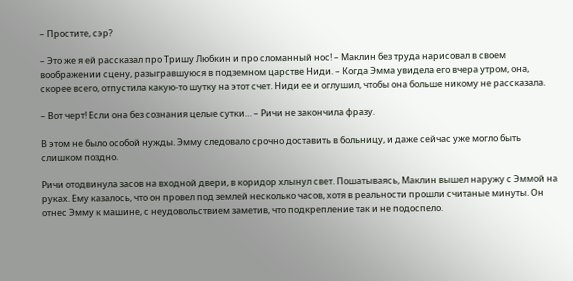– Простите, сэр?

– Это же я ей рассказал про Тришу Любкин и про сломанный нос! – Маклин без труда нарисовал в своем воображении сцену, разыгравшуюся в подземном царстве Ниди. – Когда Эмма увидела его вчера утром, она, скорее всего, отпустила какую-то шутку на этот счет. Ниди ее и оглушил, чтобы она больше никому не рассказала.

– Вот черт! Если она без сознания целые сутки… – Ричи не закончила фразу.

В этом не было особой нужды. Эмму следовало срочно доставить в больницу, и даже сейчас уже могло быть слишком поздно.

Ричи отодвинула засов на входной двери, в коридор хлынул свет. Пошатываясь, Маклин вышел наружу с Эммой на руках. Ему казалось, что он провел под землей несколько часов, хотя в реальности прошли считаные минуты. Он отнес Эмму к машине, с неудовольствием заметив, что подкрепление так и не подоспело.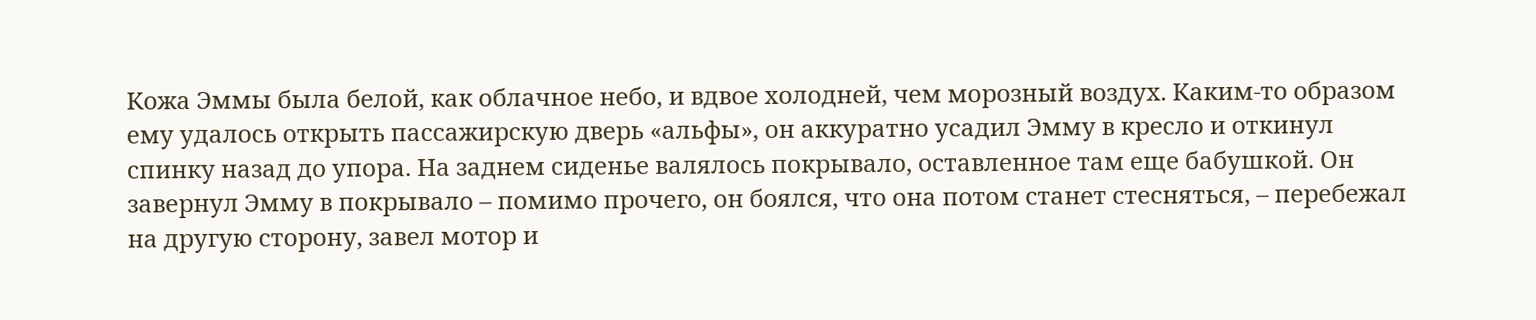Кожа Эммы была белой, как облачное небо, и вдвое холодней, чем морозный воздух. Каким-то образом ему удалось открыть пассажирскую дверь «альфы», он аккуратно усадил Эмму в кресло и откинул спинку назад до упора. На заднем сиденье валялось покрывало, оставленное там еще бабушкой. Он завернул Эмму в покрывало – помимо прочего, он боялся, что она потом станет стесняться, – перебежал на другую сторону, завел мотор и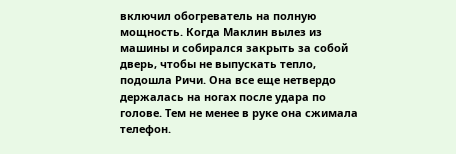включил обогреватель на полную мощность. Когда Маклин вылез из машины и собирался закрыть за собой дверь, чтобы не выпускать тепло, подошла Ричи. Она все еще нетвердо держалась на ногах после удара по голове. Тем не менее в руке она сжимала телефон.